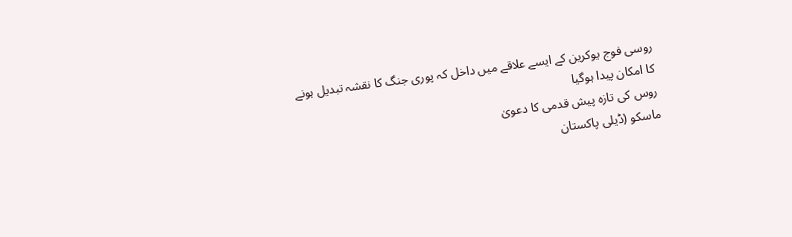روسی فوج یوکرین کے ایسے علاقے میں داخل کہ پوری جنگ کا نقشہ تبدیل ہونے کا امکان پیدا ہوگیا
روس کی تازہ پیش قدمی کا دعویٰ
ماسکو (ڈیلی پاکستان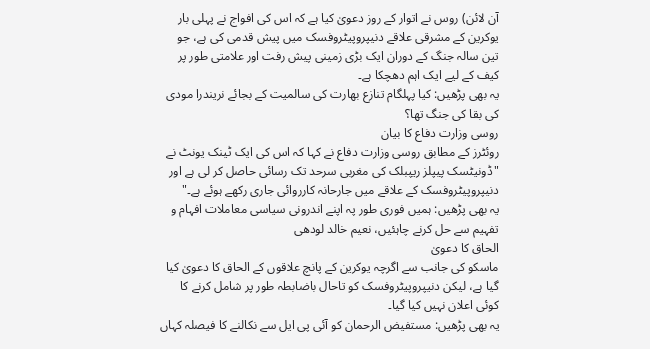آن لائن) روس نے اتوار کے روز دعویٰ کیا ہے کہ اس کی افواج نے پہلی بار یوکرین کے مشرقی علاقے دنیپروپیٹروفسک میں پیش قدمی کی ہے، جو تین سالہ جنگ کے دوران ایک بڑی زمینی پیش رفت اور علامتی طور پر کیف کے لیے ایک اہم دھچکا ہے۔
یہ بھی پڑھیں: کیا پہلگام تنازع بھارت کی سالمیت کے بجائے نریندرا مودی کی بقا کی جنگ تھا؟
روسی وزارت دفاع کا بیان
روئٹرز کے مطابق روسی وزارت دفاع نے کہا کہ اس کی ایک ٹینک یونٹ نے "ڈونیٹسک پیپلز ریپبلک کی مغربی سرحد تک رسائی حاصل کر لی ہے اور دنیپروپیٹروفسک کے علاقے میں جارحانہ کارروائی جاری رکھے ہوئے ہے۔"
یہ بھی پڑھیں: ہمیں فوری طور پہ اپنے اندرونی سیاسی معاملات افہام و تفہیم سے حل کرنے چاہئیں، نعیم خالد لودھی
الحاق کا دعویٰ
ماسکو کی جانب سے اگرچہ یوکرین کے پانچ علاقوں کے الحاق کا دعویٰ کیا گیا ہے، لیکن دنیپروپیٹروفسک کو تاحال باضابطہ طور پر شامل کرنے کا کوئی اعلان نہیں کیا گیا۔
یہ بھی پڑھیں: مستفیض الرحمان کو آئی پی ایل سے نکالنے کا فیصلہ کہاں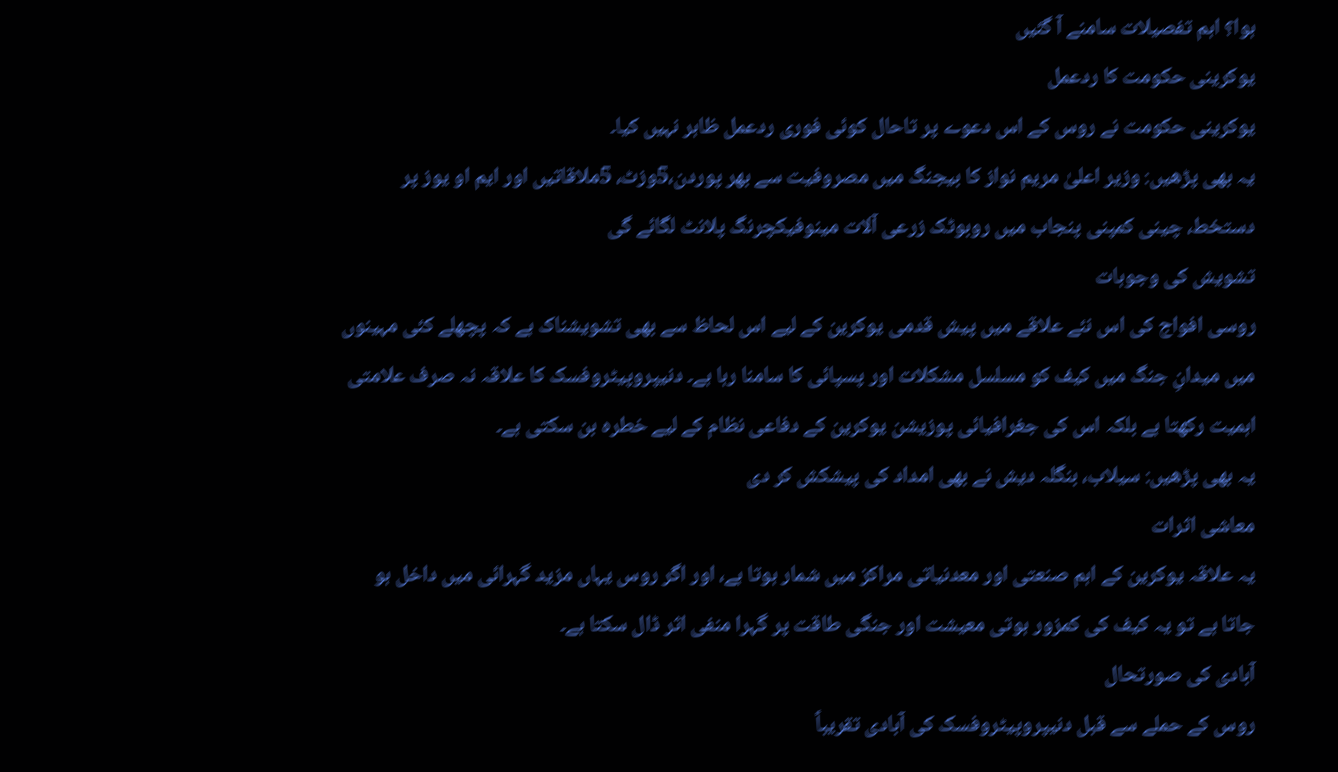ہوا؟ اہم تفصیلات سامنے آ گئیں
یوکرینی حکومت کا ردعمل
یوکرینی حکومت نے روس کے اس دعوے پر تاحال کوئی فوری ردعمل ظاہر نہیں کیا۔
یہ بھی پڑھیں: وزیر اعلیٰ مریم نواز کا بیجنگ میں مصروفیت سے بھر پوردن،5وزٹ، 5ملاقاتیں اور ایم او یوز پر دستخط، چینی کمپنی پنجاب میں روبوٹک زرعی آلات مینوفیکچرنگ پلانٹ لگائے گی
تشویش کی وجوہات
روسی افواج کی اس نئے علاقے میں پیش قدمی یوکرین کے لیے اس لحاظ سے بھی تشویشناک ہے کہ پچھلے کئی مہینوں میں میدانِ جنگ میں کیف کو مسلسل مشکلات اور پسپائی کا سامنا رہا ہے۔ دنیپروپیٹروفسک کا علاقہ نہ صرف علامتی اہمیت رکھتا ہے بلکہ اس کی جغرافیائی پوزیشن یوکرین کے دفاعی نظام کے لیے خطرہ بن سکتی ہے۔
یہ بھی پڑھیں: سیلاب، بنگلہ دیش نے بھی امداد کی پیشکش کر دی
معاشی اثرات
یہ علاقہ یوکرین کے اہم صنعتی اور معدنیاتی مراکز میں شمار ہوتا ہے، اور اگر روس یہاں مزید گہرائی میں داخل ہو جاتا ہے تو یہ کیف کی کمزور ہوتی معیشت اور جنگی طاقت پر گہرا منفی اثر ڈال سکتا ہے۔
آبادی کی صورتحال
روس کے حملے سے قبل دنیپروپیٹروفسک کی آبادی تقریباً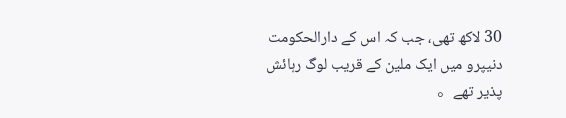30 لاکھ تھی، جب کہ اس کے دارالحکومت دنیپرو میں ایک ملین کے قریب لوگ رہائش پذیر تھے。